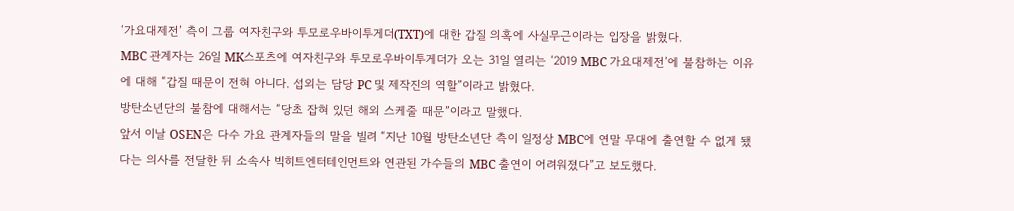‘가요대제전’ 측이 그룹 여자친구와 투모로우바이투게더(TXT)에 대한 갑질 의혹에 사실무근이라는 입장을 밝혔다.
MBC 관계자는 26일 MK스포츠에 여자친구와 투모로우바이투게더가 오는 31일 열리는 ‘2019 MBC 가요대제전’에 불참하는 이유에 대해 “갑질 때문이 전혀 아니다. 섭외는 담당 PC 및 제작진의 역할”이라고 밝혔다.
방탄소년단의 불참에 대해서는 “당초 잡혀 있던 해외 스케줄 때문”이라고 말했다.
앞서 이날 OSEN은 다수 가요 관계자들의 말을 빌려 “지난 10월 방탄소년단 측이 일정상 MBC에 연말 무대에 출연할 수 없게 됐다는 의사를 전달한 뒤 소속사 빅히트엔터테인먼트와 연관된 가수들의 MBC 출연이 어려워졌다”고 보도했다.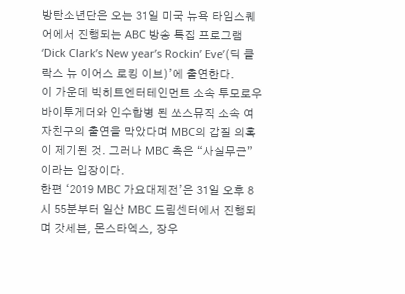방탄소년단은 오는 31일 미국 뉴욕 타임스퀘어에서 진행되는 ABC 방송 특집 프로그램 ‘Dick Clark’s New year’s Rockin’ Eve’(딕 클락스 뉴 이어스 로킹 이브)’에 출연한다.
이 가운데 빅히트엔터테인먼트 소속 투모로우바이투게더와 인수합병 된 쏘스뮤직 소속 여자친구의 출연을 막았다며 MBC의 갑질 의혹이 제기된 것. 그러나 MBC 측은 “사실무근”이라는 입장이다.
한편 ‘2019 MBC 가요대제전’은 31일 오후 8시 55분부터 일산 MBC 드림센터에서 진행되며 갓세븐, 몬스타엑스, 장우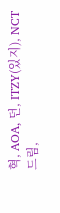혁, AOA, 던, ITZY(있지), NCT 드림,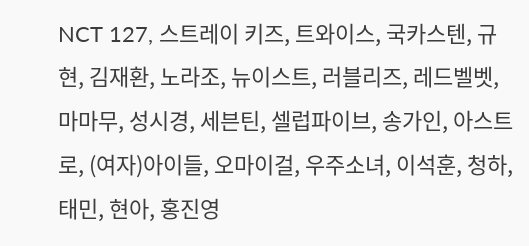NCT 127, 스트레이 키즈, 트와이스, 국카스텐, 규현, 김재환, 노라조, 뉴이스트, 러블리즈, 레드벨벳, 마마무, 성시경, 세븐틴, 셀럽파이브, 송가인, 아스트로, (여자)아이들, 오마이걸, 우주소녀, 이석훈, 청하, 태민, 현아, 홍진영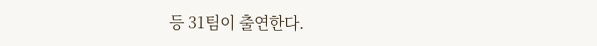등 31팀이 출연한다.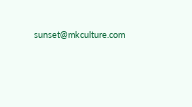sunset@mkculture.com